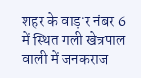शहर के वाड़ॱर नंबर 6 में स्थित गली खेत्रपाल वाली में जनकराज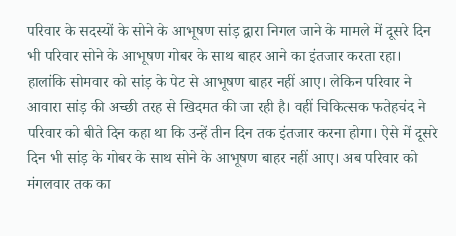परिवार के सदस्यों के सोने के आभूषण सांड़ द्वारा निगल जाने के मामले में दूसरे दिन भी परिवार सोने के आभूषण गोबर के साथ बाहर आने का इंतजार करता रहा। हालांकि सोमवार को सांड़ के पेट से आभूषण बाहर नहीं आए। लेकिन परिवार ने आवारा सांड़ की अच्छी तरह से खिदमत की जा रही है। वहीं चिकित्सक फतेहचंद ने परिवार को बीते दिन कहा था कि उन्हें तीन दिन तक इंतजार करना होगा। ऐसे में दूसरे दिन भी सांड़ के गोबर के साथ सोने के आभूषण बाहर नहीं आए। अब परिवार को मंगलवार तक का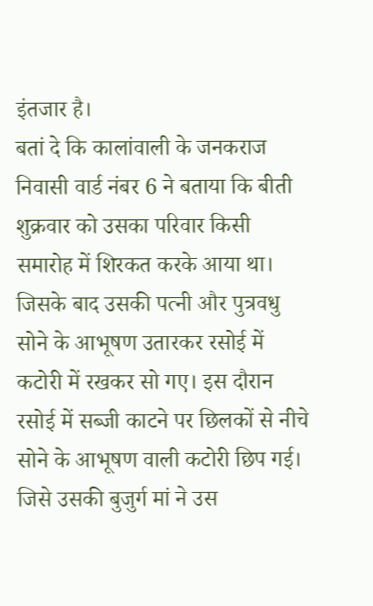इंतजार है।
बतां दे कि कालांवाली के जनकराज निवासी वार्ड नंबर 6 ने बताया कि बीती शुक्रवार को उसका परिवार किसी समारोह में शिरकत करके आया था। जिसके बाद उसकी पत्नी और पुत्रवधु सोने के आभूषण उतारकर रसोई में कटोरी में रखकर सो गए। इस दौरान रसोई में सब्जी काटने पर छिलकों से नीचे सोने के आभूषण वाली कटोरी छिप गई। जिसे उसकी बुजुर्ग मां ने उस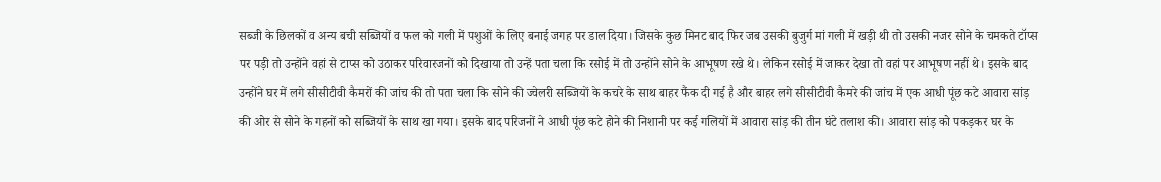सब्जी के छिलकों व अन्य बची सब्जियों व फल को गली में पशुओं के लिए बनाई जगह पर डाल दिया। जिसके कुछ मिनट बाद फिर जब उसकी बुजुर्ग मां गली में खड़ी थी तो उसकी नजर सोने के चमकते टॉप्स पर पड़ी तो उन्होंने वहां से टाप्स को उठाकर परिवारजनों को दिखाया तो उन्हें पता चला कि रसोई में तो उन्होंने सोने के आभूषण रखे थे। लेकिन रसोई में जाकर देखा तो वहां पर आभूषण नहीं थे। इसके बाद उन्होंने घर में लगे सीसीटीवी कैमरों की जांच की तो पता चला कि सोने की ज्वेलरी सब्जियों के कचरे के साथ बाहर फैंक दी गई है और बाहर लगे सीसीटीवी कैमरे की जांच में एक आधी पूंछ कटे आवारा सांड़ की ओर से सोने के गहनों को सब्जियों के साथ खा गया। इसके बाद परिजनों ने आधी पूंछ कटे होने की निशानी पर कई गलियों में आवारा सांड़ की तीन घंटे तलाश की। आवारा सांड़ को पकड़कर घर के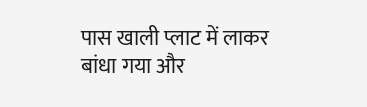पास खाली प्लाट में लाकर बांधा गया और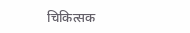चिकित्सक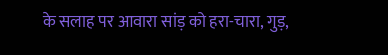के सलाह पर आवारा सांड़ को हरा-चारा, गुड़,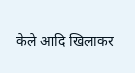केले आदि खिलाकर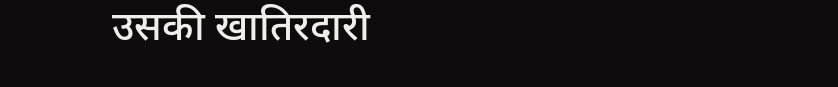उसकी खातिरदारी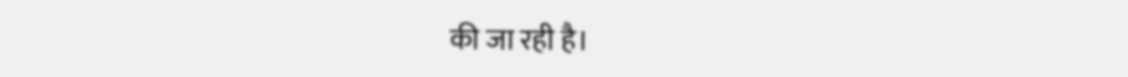की जा रही है।